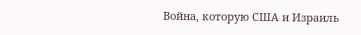Война, которую США и Израиль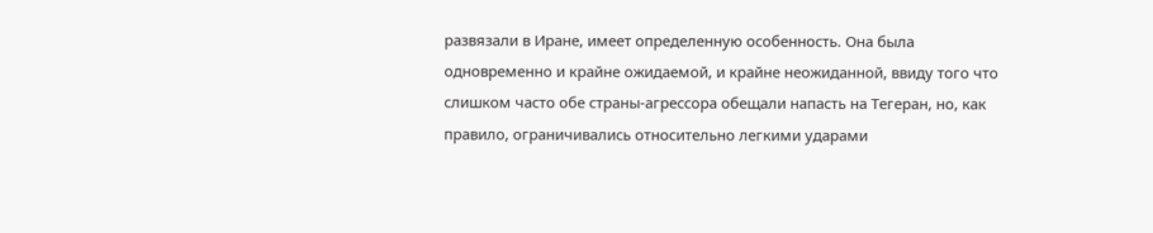развязали в Иране, имеет определенную особенность. Она была одновременно и крайне ожидаемой, и крайне неожиданной, ввиду того что слишком часто обе страны-агрессора обещали напасть на Тегеран, но, как правило, ограничивались относительно легкими ударами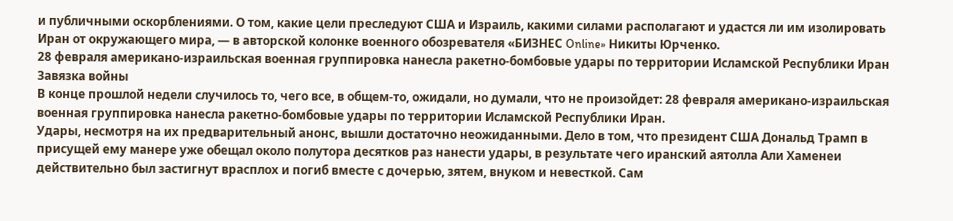и публичными оскорблениями. О том, какие цели преследуют США и Израиль, какими силами располагают и удастся ли им изолировать Иран от окружающего мира, — в авторской колонке военного обозревателя «БИЗНЕС Online» Никиты Юрченко.
28 февраля американо-израильская военная группировка нанесла ракетно-бомбовые удары по территории Исламской Республики Иран
Завязка войны
В конце прошлой недели случилось то, чего все, в общем-то, ожидали, но думали, что не произойдет: 28 февраля американо-израильская военная группировка нанесла ракетно-бомбовые удары по территории Исламской Республики Иран.
Удары, несмотря на их предварительный анонс, вышли достаточно неожиданными. Дело в том, что президент США Дональд Трамп в присущей ему манере уже обещал около полутора десятков раз нанести удары, в результате чего иранский аятолла Али Хаменеи действительно был застигнут врасплох и погиб вместе с дочерью, зятем, внуком и невесткой. Сам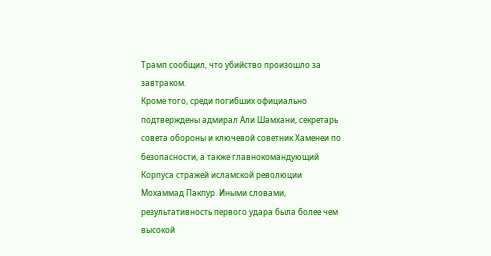Трамп сообщил, что убийство произошло за завтраком.
Кроме того, среди погибших официально подтверждены адмирал Али Шамхани, секретарь совета обороны и ключевой советник Хаменеи по безопасности, а также главнокомандующий Корпуса стражей исламской революции Мохаммад Пакпур. Иными словами, результативность первого удара была более чем высокой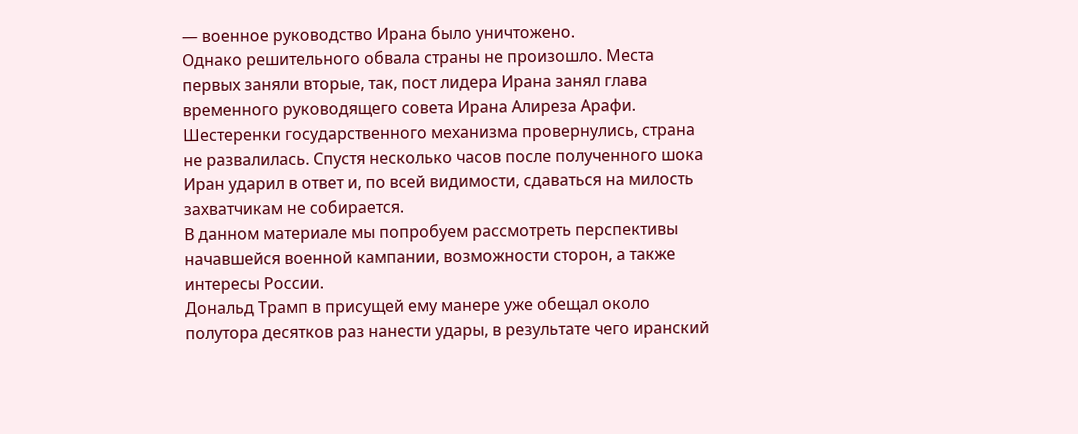— военное руководство Ирана было уничтожено.
Однако решительного обвала страны не произошло. Места первых заняли вторые, так, пост лидера Ирана занял глава временного руководящего совета Ирана Алиреза Арафи. Шестеренки государственного механизма провернулись, страна не развалилась. Спустя несколько часов после полученного шока Иран ударил в ответ и, по всей видимости, сдаваться на милость захватчикам не собирается.
В данном материале мы попробуем рассмотреть перспективы начавшейся военной кампании, возможности сторон, а также интересы России.
Дональд Трамп в присущей ему манере уже обещал около полутора десятков раз нанести удары, в результате чего иранский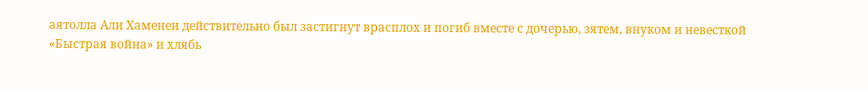аятолла Али Хаменеи действительно был застигнут врасплох и погиб вместе с дочерью, зятем, внуком и невесткой
«Быстрая война» и хлябь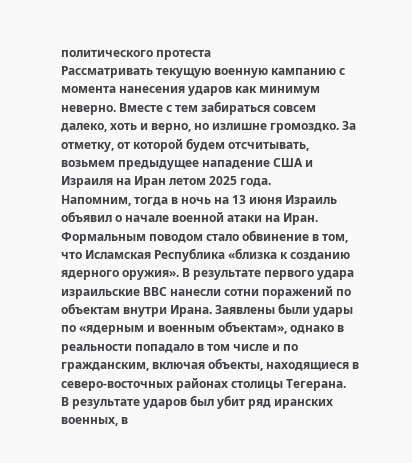политического протеста
Рассматривать текущую военную кампанию с момента нанесения ударов как минимум неверно. Вместе с тем забираться совсем далеко, хоть и верно, но излишне громоздко. За отметку, от которой будем отсчитывать, возьмем предыдущее нападение США и Израиля на Иран летом 2025 года.
Напомним, тогда в ночь на 13 июня Израиль объявил о начале военной атаки на Иран. Формальным поводом стало обвинение в том, что Исламская Республика «близка к созданию ядерного оружия». В результате первого удара израильские ВВС нанесли сотни поражений по объектам внутри Ирана. Заявлены были удары по «ядерным и военным объектам», однако в реальности попадало в том числе и по гражданским, включая объекты, находящиеся в северо-восточных районах столицы Тегерана.
В результате ударов был убит ряд иранских военных, в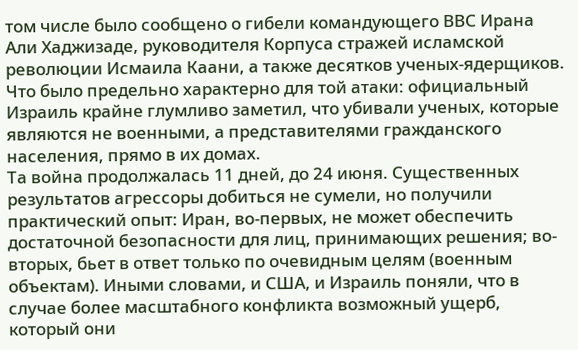том числе было сообщено о гибели командующего ВВС Ирана Али Хаджизаде, руководителя Корпуса стражей исламской революции Исмаила Каани, а также десятков ученых-ядерщиков. Что было предельно характерно для той атаки: официальный Израиль крайне глумливо заметил, что убивали ученых, которые являются не военными, а представителями гражданского населения, прямо в их домах.
Та война продолжалась 11 дней, до 24 июня. Существенных результатов агрессоры добиться не сумели, но получили практический опыт: Иран, во-первых, не может обеспечить достаточной безопасности для лиц, принимающих решения; во-вторых, бьет в ответ только по очевидным целям (военным объектам). Иными словами, и США, и Израиль поняли, что в случае более масштабного конфликта возможный ущерб, который они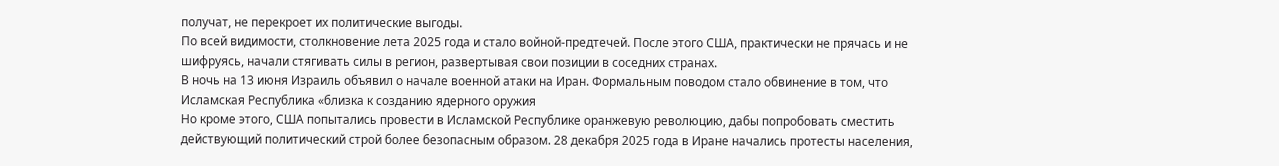получат, не перекроет их политические выгоды.
По всей видимости, столкновение лета 2025 года и стало войной-предтечей. После этого США, практически не прячась и не шифруясь, начали стягивать силы в регион, развертывая свои позиции в соседних странах.
В ночь на 13 июня Израиль объявил о начале военной атаки на Иран. Формальным поводом стало обвинение в том, что Исламская Республика «близка к созданию ядерного оружия
Но кроме этого, США попытались провести в Исламской Республике оранжевую революцию, дабы попробовать сместить действующий политический строй более безопасным образом. 28 декабря 2025 года в Иране начались протесты населения,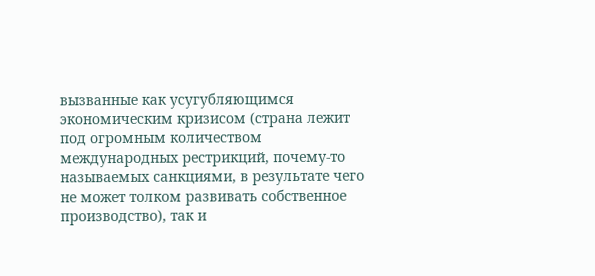вызванные как усугубляющимся экономическим кризисом (страна лежит под огромным количеством международных рестрикций, почему-то называемых санкциями, в результате чего не может толком развивать собственное производство), так и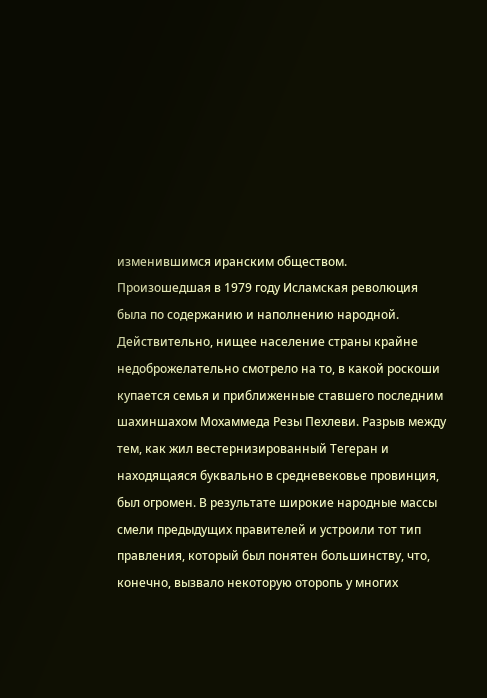изменившимся иранским обществом.
Произошедшая в 1979 году Исламская революция была по содержанию и наполнению народной. Действительно, нищее население страны крайне недоброжелательно смотрело на то, в какой роскоши купается семья и приближенные ставшего последним шахиншахом Мохаммеда Резы Пехлеви. Разрыв между тем, как жил вестернизированный Тегеран и находящаяся буквально в средневековье провинция, был огромен. В результате широкие народные массы смели предыдущих правителей и устроили тот тип правления, который был понятен большинству, что, конечно, вызвало некоторую оторопь у многих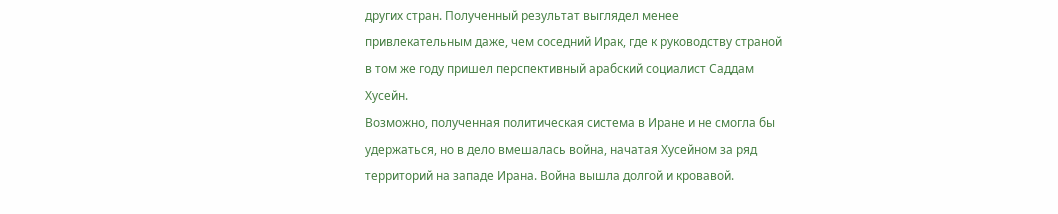других стран. Полученный результат выглядел менее привлекательным даже, чем соседний Ирак, где к руководству страной в том же году пришел перспективный арабский социалист Саддам Хусейн.
Возможно, полученная политическая система в Иране и не смогла бы удержаться, но в дело вмешалась война, начатая Хусейном за ряд территорий на западе Ирана. Война вышла долгой и кровавой.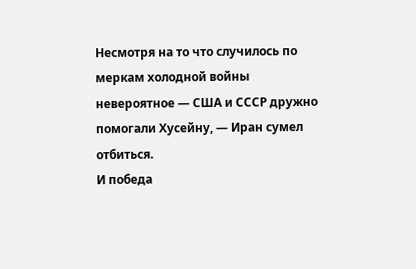Несмотря на то что случилось по меркам холодной войны невероятное — США и СССР дружно помогали Хусейну, — Иран сумел отбиться.
И победа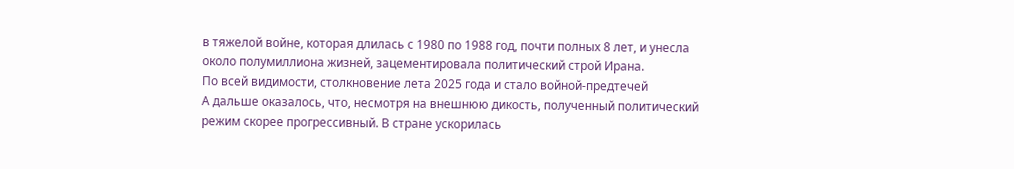в тяжелой войне, которая длилась с 1980 по 1988 год, почти полных 8 лет, и унесла около полумиллиона жизней, зацементировала политический строй Ирана.
По всей видимости, столкновение лета 2025 года и стало войной-предтечей
А дальше оказалось, что, несмотря на внешнюю дикость, полученный политический режим скорее прогрессивный. В стране ускорилась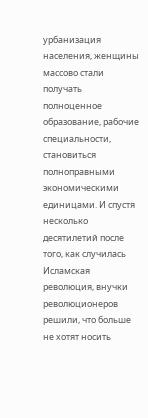урбанизация населения, женщины массово стали получать полноценное образование, рабочие специальности, становиться полноправными экономическими единицами. И спустя несколько десятилетий после того, как случилась Исламская революция, внучки революционеров решили, что больше не хотят носить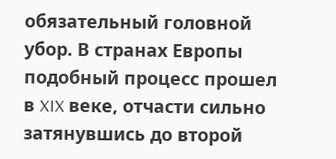обязательный головной убор. В странах Европы подобный процесс прошел в XIX веке, отчасти сильно затянувшись до второй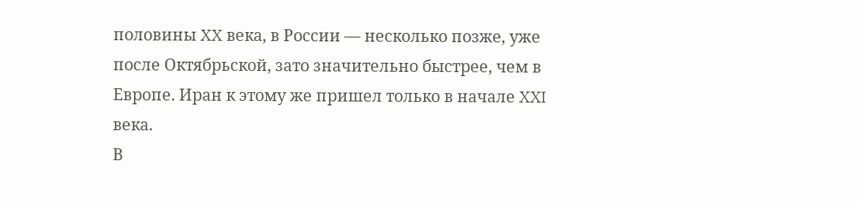половины XX века, в России — несколько позже, уже после Октябрьской, зато значительно быстрее, чем в Европе. Иран к этому же пришел только в начале XXI века.
В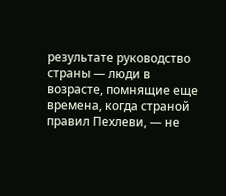результате руководство страны — люди в возрасте, помнящие еще времена, когда страной правил Пехлеви, — не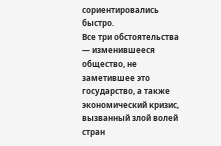сориентировались быстро.
Все три обстоятельства — изменившееся общество, не заметившее это государство, а также экономический кризис, вызванный злой волей стран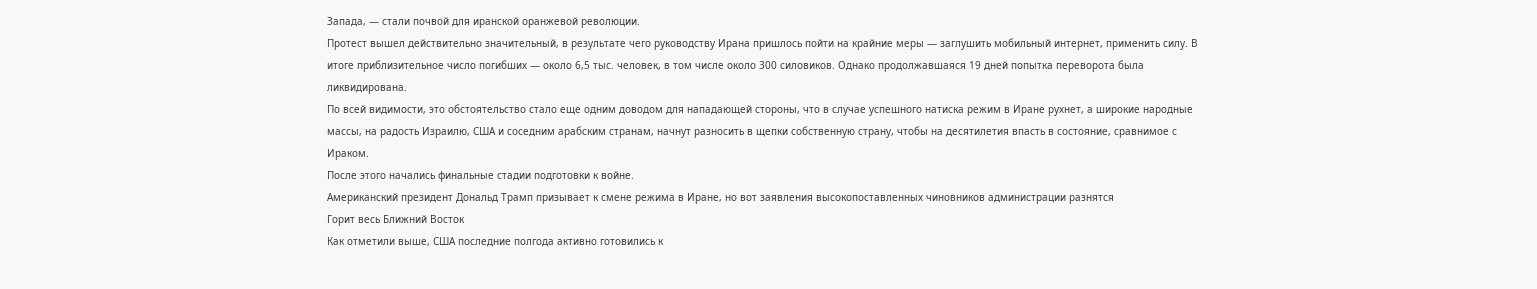Запада, — стали почвой для иранской оранжевой революции.
Протест вышел действительно значительный, в результате чего руководству Ирана пришлось пойти на крайние меры — заглушить мобильный интернет, применить силу. В итоге приблизительное число погибших — около 6,5 тыс. человек, в том числе около 300 силовиков. Однако продолжавшаяся 19 дней попытка переворота была ликвидирована.
По всей видимости, это обстоятельство стало еще одним доводом для нападающей стороны, что в случае успешного натиска режим в Иране рухнет, а широкие народные массы, на радость Израилю, США и соседним арабским странам, начнут разносить в щепки собственную страну, чтобы на десятилетия впасть в состояние, сравнимое с Ираком.
После этого начались финальные стадии подготовки к войне.
Американский президент Дональд Трамп призывает к смене режима в Иране, но вот заявления высокопоставленных чиновников администрации разнятся
Горит весь Ближний Восток
Как отметили выше, США последние полгода активно готовились к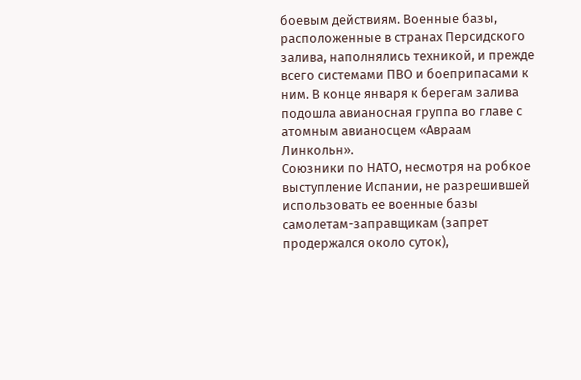боевым действиям. Военные базы, расположенные в странах Персидского залива, наполнялись техникой, и прежде всего системами ПВО и боеприпасами к ним. В конце января к берегам залива подошла авианосная группа во главе с атомным авианосцем «Авраам Линкольн».
Союзники по НАТО, несмотря на робкое выступление Испании, не разрешившей использовать ее военные базы самолетам-заправщикам (запрет продержался около суток),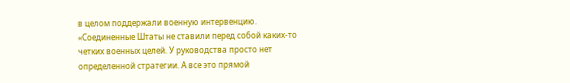в целом поддержали военную интервенцию.
«Соединенные Штаты не ставили перед собой каких-то четких военных целей. У руководства просто нет определенной стратегии. А все это прямой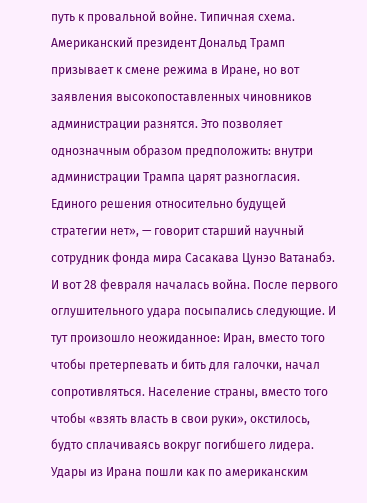путь к провальной войне. Типичная схема. Американский президент Дональд Трамп призывает к смене режима в Иране, но вот заявления высокопоставленных чиновников администрации разнятся. Это позволяет однозначным образом предположить: внутри администрации Трампа царят разногласия. Единого решения относительно будущей стратегии нет», — говорит старший научный сотрудник фонда мира Сасакава Цунэо Ватанабэ.
И вот 28 февраля началась война. После первого оглушительного удара посыпались следующие. И тут произошло неожиданное: Иран, вместо того чтобы претерпевать и бить для галочки, начал сопротивляться. Население страны, вместо того чтобы «взять власть в свои руки», окстилось, будто сплачиваясь вокруг погибшего лидера.
Удары из Ирана пошли как по американским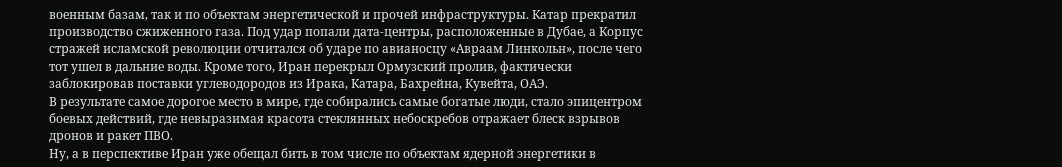военным базам, так и по объектам энергетической и прочей инфраструктуры. Катар прекратил производство сжиженного газа. Под удар попали дата-центры, расположенные в Дубае, а Корпус стражей исламской революции отчитался об ударе по авианосцу «Авраам Линкольн», после чего тот ушел в дальние воды. Кроме того, Иран перекрыл Ормузский пролив, фактически заблокировав поставки углеводородов из Ирака, Катара, Бахрейна, Кувейта, ОАЭ.
В результате самое дорогое место в мире, где собирались самые богатые люди, стало эпицентром боевых действий, где невыразимая красота стеклянных небоскребов отражает блеск взрывов дронов и ракет ПВО.
Ну, а в перспективе Иран уже обещал бить в том числе по объектам ядерной энергетики в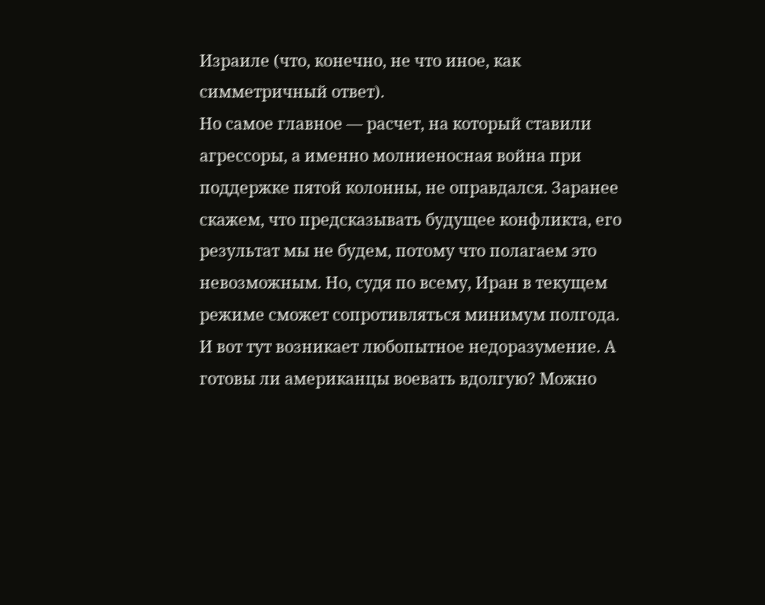Израиле (что, конечно, не что иное, как симметричный ответ).
Но самое главное — расчет, на который ставили агрессоры, а именно молниеносная война при поддержке пятой колонны, не оправдался. Заранее скажем, что предсказывать будущее конфликта, его результат мы не будем, потому что полагаем это невозможным. Но, судя по всему, Иран в текущем режиме сможет сопротивляться минимум полгода.
И вот тут возникает любопытное недоразумение. А готовы ли американцы воевать вдолгую? Можно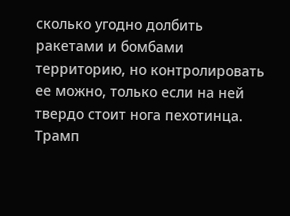сколько угодно долбить ракетами и бомбами территорию, но контролировать ее можно, только если на ней твердо стоит нога пехотинца. Трамп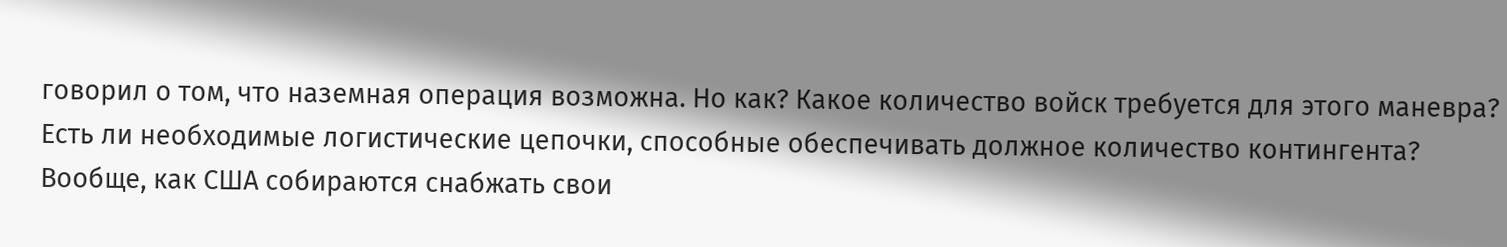говорил о том, что наземная операция возможна. Но как? Какое количество войск требуется для этого маневра? Есть ли необходимые логистические цепочки, способные обеспечивать должное количество контингента? Вообще, как США собираются снабжать свои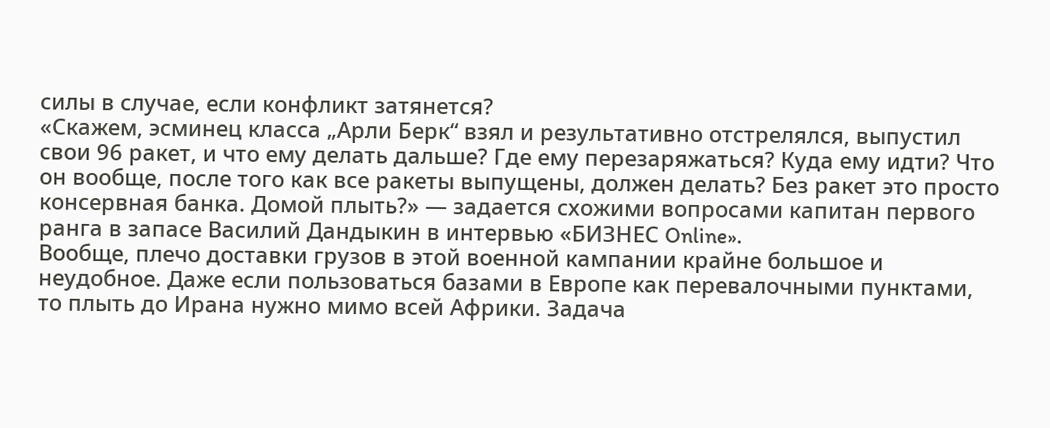силы в случае, если конфликт затянется?
«Скажем, эсминец класса „Арли Берк“ взял и результативно отстрелялся, выпустил свои 96 ракет, и что ему делать дальше? Где ему перезаряжаться? Куда ему идти? Что он вообще, после того как все ракеты выпущены, должен делать? Без ракет это просто консервная банка. Домой плыть?» — задается схожими вопросами капитан первого ранга в запасе Василий Дандыкин в интервью «БИЗНЕС Online».
Вообще, плечо доставки грузов в этой военной кампании крайне большое и неудобное. Даже если пользоваться базами в Европе как перевалочными пунктами, то плыть до Ирана нужно мимо всей Африки. Задача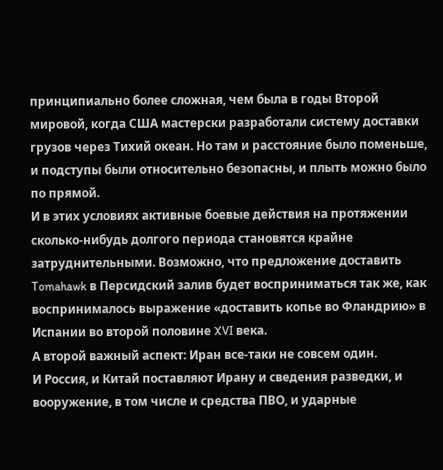принципиально более сложная, чем была в годы Второй мировой, когда США мастерски разработали систему доставки грузов через Тихий океан. Но там и расстояние было поменьше, и подступы были относительно безопасны, и плыть можно было по прямой.
И в этих условиях активные боевые действия на протяжении сколько-нибудь долгого периода становятся крайне затруднительными. Возможно, что предложение доставить Tomahawk в Персидский залив будет восприниматься так же, как воспринималось выражение «доставить копье во Фландрию» в Испании во второй половине XVI века.
А второй важный аспект: Иран все-таки не совсем один.
И Россия, и Китай поставляют Ирану и сведения разведки, и вооружение, в том числе и средства ПВО, и ударные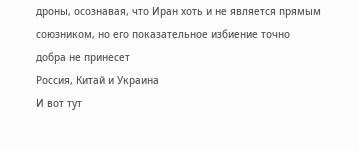дроны, осознавая, что Иран хоть и не является прямым союзником, но его показательное избиение точно добра не принесет
Россия, Китай и Украина
И вот тут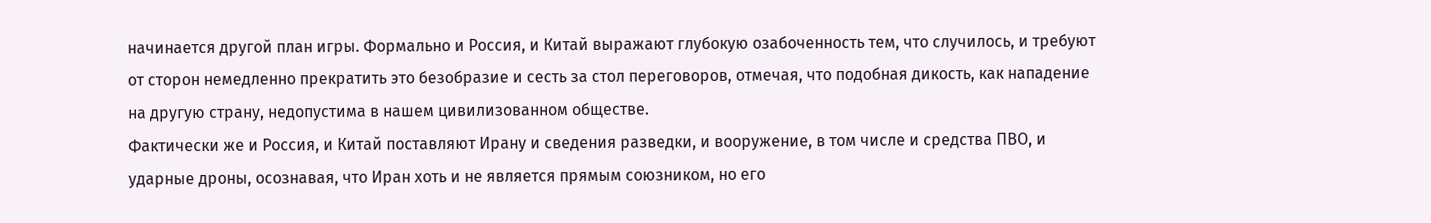начинается другой план игры. Формально и Россия, и Китай выражают глубокую озабоченность тем, что случилось, и требуют от сторон немедленно прекратить это безобразие и сесть за стол переговоров, отмечая, что подобная дикость, как нападение на другую страну, недопустима в нашем цивилизованном обществе.
Фактически же и Россия, и Китай поставляют Ирану и сведения разведки, и вооружение, в том числе и средства ПВО, и ударные дроны, осознавая, что Иран хоть и не является прямым союзником, но его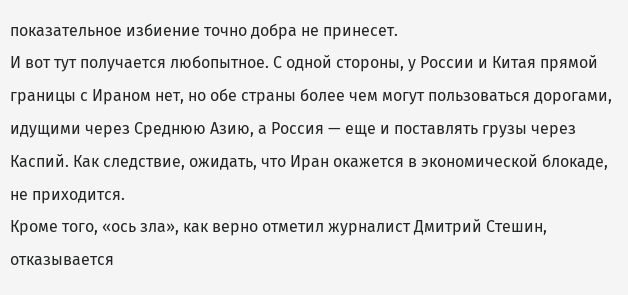показательное избиение точно добра не принесет.
И вот тут получается любопытное. С одной стороны, у России и Китая прямой границы с Ираном нет, но обе страны более чем могут пользоваться дорогами, идущими через Среднюю Азию, а Россия — еще и поставлять грузы через Каспий. Как следствие, ожидать, что Иран окажется в экономической блокаде, не приходится.
Кроме того, «ось зла», как верно отметил журналист Дмитрий Стешин, отказывается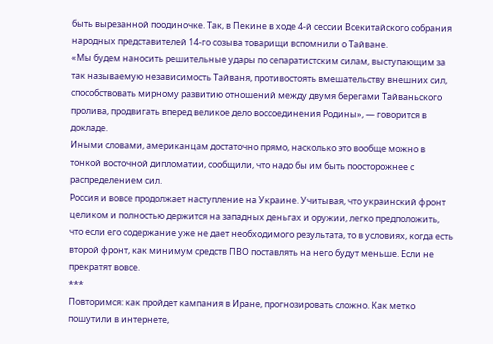быть вырезанной поодиночке. Так, в Пекине в ходе 4-й сессии Всекитайского собрания народных представителей 14-го созыва товарищи вспомнили о Тайване.
«Мы будем наносить решительные удары по сепаратистским силам, выступающим за так называемую независимость Тайваня, противостоять вмешательству внешних сил, способствовать мирному развитию отношений между двумя берегами Тайваньского пролива, продвигать вперед великое дело воссоединения Родины», — говорится в докладе.
Иными словами, американцам достаточно прямо, насколько это вообще можно в тонкой восточной дипломатии, сообщили, что надо бы им быть поосторожнее с распределением сил.
Россия и вовсе продолжает наступление на Украине. Учитывая, что украинский фронт целиком и полностью держится на западных деньгах и оружии, легко предположить, что если его содержание уже не дает необходимого результата, то в условиях, когда есть второй фронт, как минимум средств ПВО поставлять на него будут меньше. Если не прекратят вовсе.
***
Повторимся: как пройдет кампания в Иране, прогнозировать сложно. Как метко пошутили в интернете,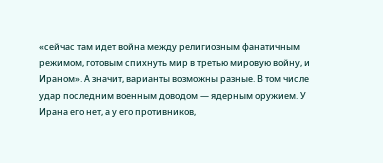«сейчас там идет война между религиозным фанатичным режимом, готовым спихнуть мир в третью мировую войну, и Ираном». А значит, варианты возможны разные. В том числе удар последним военным доводом — ядерным оружием. У Ирана его нет, а у его противников,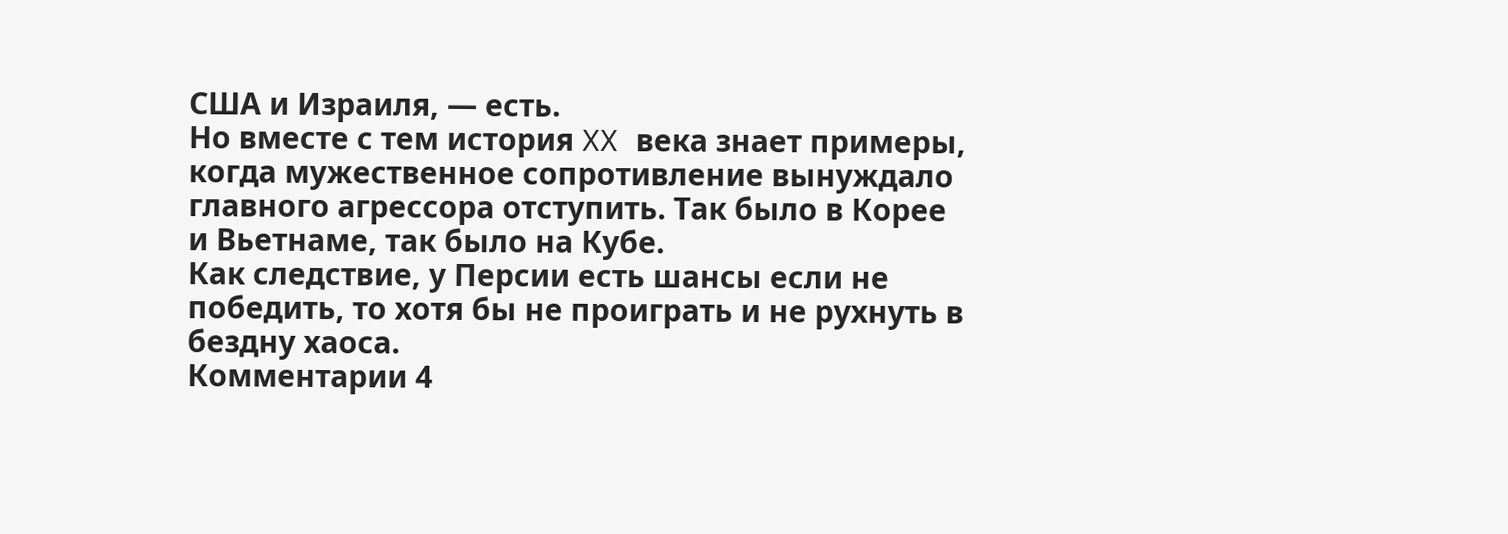США и Израиля, — есть.
Но вместе с тем история XX века знает примеры, когда мужественное сопротивление вынуждало главного агрессора отступить. Так было в Корее и Вьетнаме, так было на Кубе.
Как следствие, у Персии есть шансы если не победить, то хотя бы не проиграть и не рухнуть в бездну хаоса.
Комментарии 4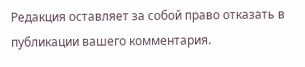Редакция оставляет за собой право отказать в публикации вашего комментария.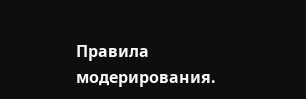Правила модерирования.